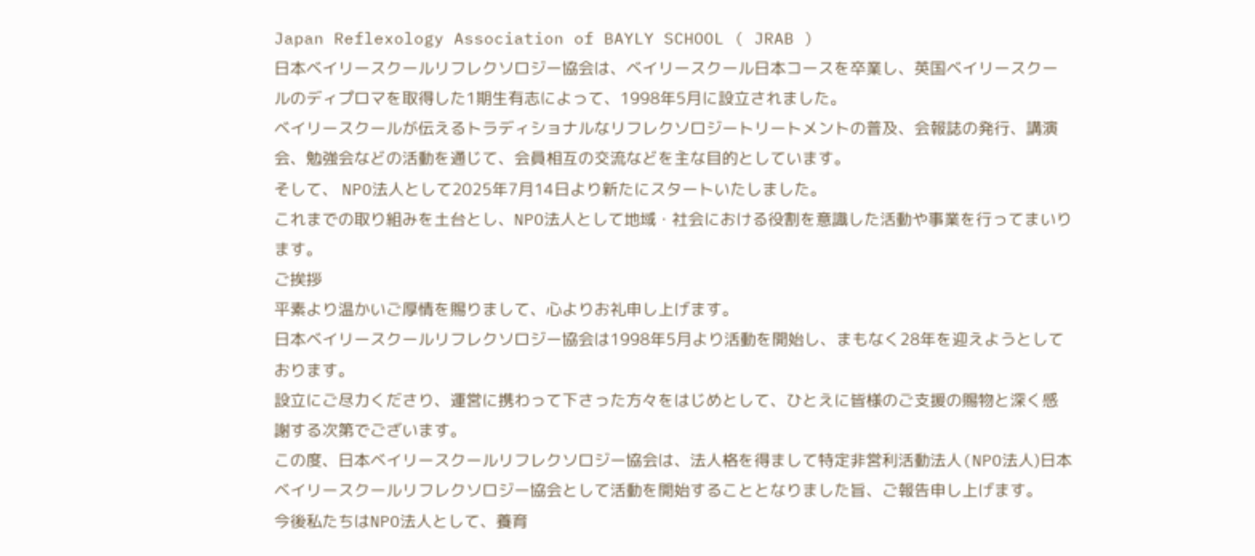Japan Reflexology Association of BAYLY SCHOOL ( JRAB )
日本ベイリースクールリフレクソロジー協会は、ベイリースクール日本コースを卒業し、英国ベイリースクールのディプロマを取得した1期生有志によって、1998年5月に設立されました。
ベイリースクールが伝えるトラディショナルなリフレクソロジートリートメントの普及、会報誌の発行、講演会、勉強会などの活動を通じて、会員相互の交流などを主な目的としています。
そして、 NPO法人として2025年7月14日より新たにスタートいたしました。
これまでの取り組みを土台とし、NPO法人として地域・社会における役割を意識した活動や事業を行ってまいります。
ご挨拶
平素より温かいご厚情を賜りまして、心よりお礼申し上げます。
日本ベイリースクールリフレクソロジー協会は1998年5月より活動を開始し、まもなく28年を迎えようとしております。
設立にご尽力くださり、運営に携わって下さった方々をはじめとして、ひとえに皆様のご支援の賜物と深く感謝する次第でございます。
この度、日本ベイリースクールリフレクソロジー協会は、法人格を得まして特定非営利活動法人(NPO法人)日本ベイリースクールリフレクソロジー協会として活動を開始することとなりました旨、ご報告申し上げます。
今後私たちはNPO法人として、養育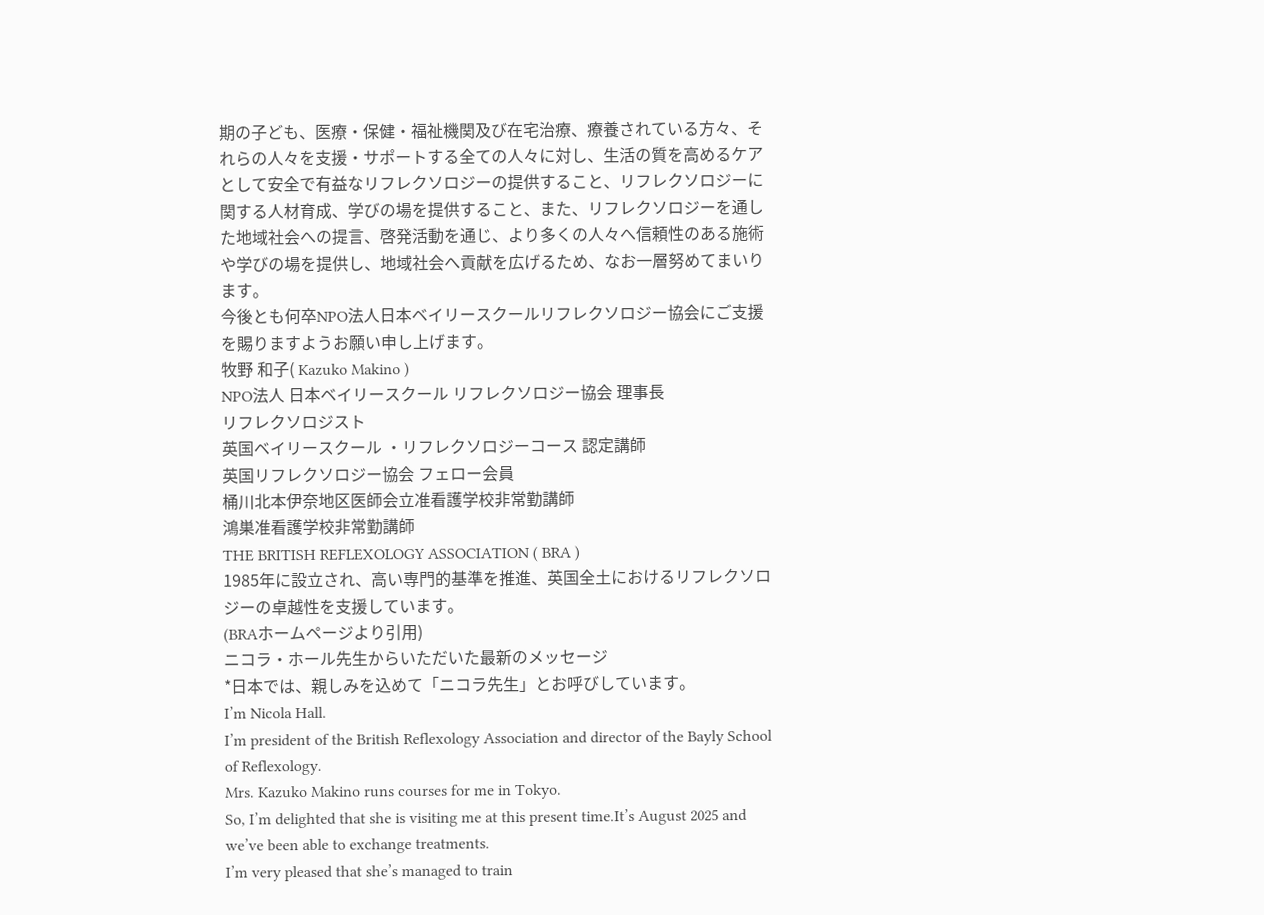期の子ども、医療・保健・福祉機関及び在宅治療、療養されている方々、それらの人々を支援・サポートする全ての人々に対し、生活の質を高めるケアとして安全で有益なリフレクソロジーの提供すること、リフレクソロジーに関する人材育成、学びの場を提供すること、また、リフレクソロジーを通した地域社会への提言、啓発活動を通じ、より多くの人々へ信頼性のある施術や学びの場を提供し、地域社会へ貢献を広げるため、なお一層努めてまいります。
今後とも何卒NPO法人日本ベイリースクールリフレクソロジー協会にご支援を賜りますようお願い申し上げます。
牧野 和子( Kazuko Makino )
NPO法人 日本ベイリースクール リフレクソロジー協会 理事長
リフレクソロジスト
英国ベイリースクール ・リフレクソロジーコース 認定講師
英国リフレクソロジー協会 フェロー会員
桶川北本伊奈地区医師会立准看護学校非常勤講師
鴻巣准看護学校非常勤講師
THE BRITISH REFLEXOLOGY ASSOCIATION ( BRA )
1985年に設立され、高い専門的基準を推進、英国全土におけるリフレクソロジーの卓越性を支援しています。
(BRAホームページより引用)
ニコラ・ホール先生からいただいた最新のメッセージ
*日本では、親しみを込めて「ニコラ先生」とお呼びしています。
I’m Nicola Hall.
I’m president of the British Reflexology Association and director of the Bayly School of Reflexology.
Mrs. Kazuko Makino runs courses for me in Tokyo.
So, I’m delighted that she is visiting me at this present time.It’s August 2025 and we’ve been able to exchange treatments.
I’m very pleased that she’s managed to train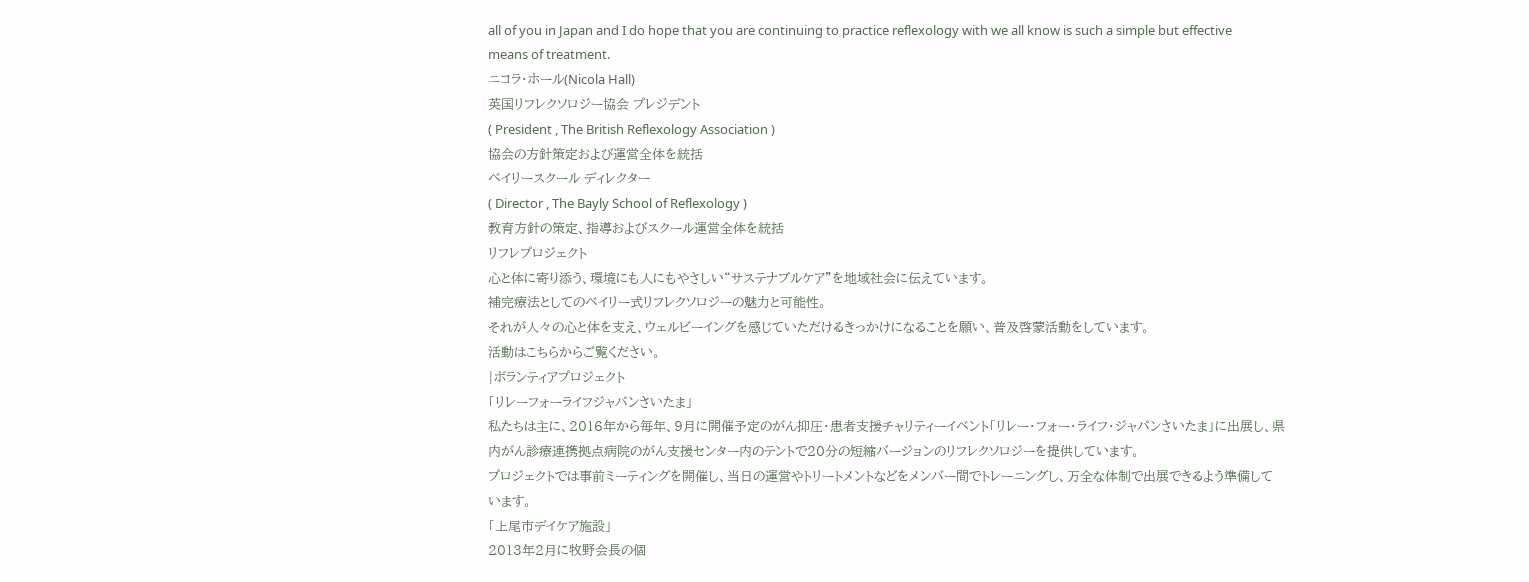all of you in Japan and I do hope that you are continuing to practice reflexology with we all know is such a simple but effective means of treatment.
ニコラ・ホール(Nicola Hall)
英国リフレクソロジー協会 プレジデント
( President , The British Reflexology Association )
協会の方針策定および運営全体を統括
ベイリースクール ディレクター
( Director , The Bayly School of Reflexology )
教育方針の策定、指導およびスクール運営全体を統括
リフレプロジェクト
心と体に寄り添う、環境にも人にもやさしい“サステナブルケア”を地域社会に伝えています。
補完療法としてのベイリー式リフレクソロジーの魅力と可能性。
それが人々の心と体を支え、ウェルビーイングを感じていただけるきっかけになることを願い、普及啓蒙活動をしています。
活動はこちらからご覧ください。
|ボランティアプロジェクト
「リレーフォーライフジャパンさいたま」
私たちは主に、2016年から毎年、9月に開催予定のがん抑圧・患者支援チャリティーイベント「リレー・フォー・ライフ・ジャパンさいたま」に出展し、県内がん診療連携拠点病院のがん支援センター内のテントで20分の短縮バージョンのリフレクソロジーを提供しています。
プロジェクトでは事前ミーティングを開催し、当日の運営やトリートメントなどをメンバー間でトレーニングし、万全な体制で出展できるよう準備しています。
「上尾市デイケア施設」
2013年2月に牧野会長の個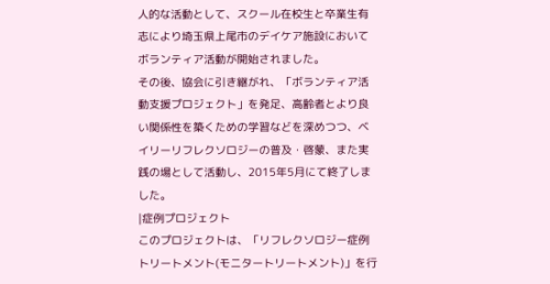人的な活動として、スクール在校生と卒業生有志により埼玉県上尾市のデイケア施設においてボランティア活動が開始されました。
その後、協会に引き継がれ、「ボランティア活動支援プロジェクト」を発足、高齢者とより良い関係性を築くための学習などを深めつつ、ベイリーリフレクソロジーの普及・啓蒙、また実践の場として活動し、2015年5月にて終了しました。
|症例プロジェクト
このプロジェクトは、「リフレクソロジー症例トリートメント(モニタートリートメント)」を行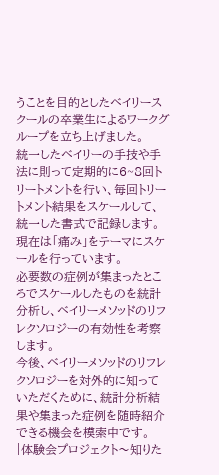うことを目的としたベイリースクールの卒業生によるワークグループを立ち上げました。
統一したベイリーの手技や手法に則って定期的に6~8回トリートメントを行い、毎回トリートメント結果をスケールして、統一した書式で記録します。
現在は「痛み」をテーマにスケールを行っています。
必要数の症例が集まったところでスケールしたものを統計分析し、ベイリーメソッドのリフレクソロジーの有効性を考察します。
今後、ベイリーメソッドのリフレクソロジーを対外的に知っていただくために、統計分析結果や集まった症例を随時紹介できる機会を模索中です。
|体験会プロジェクト〜知りた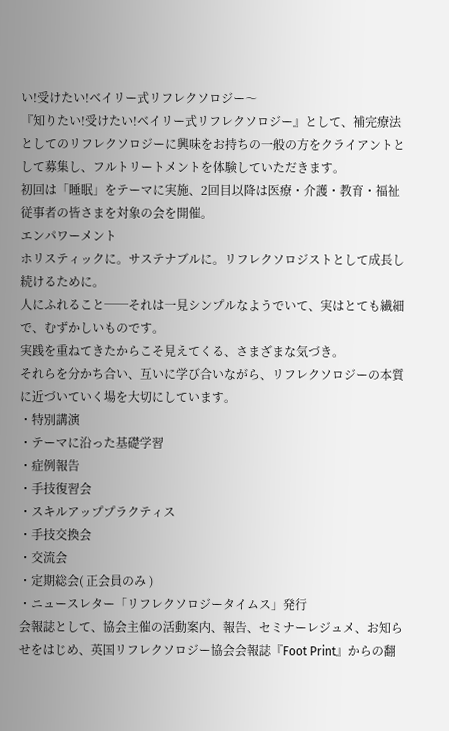い!受けたい!ベイリー式リフレクソロジー〜
『知りたい!受けたい!ベイリー式リフレクソロジー』として、補完療法としてのリフレクソロジーに興味をお持ちの一般の方をクライアントとして募集し、フルトリートメントを体験していただきます。
初回は「睡眠」をテーマに実施、2回目以降は医療・介護・教育・福祉従事者の皆さまを対象の会を開催。
エンパワーメント
ホリスティックに。サステナブルに。リフレクソロジストとして成長し続けるために。
人にふれること──それは一見シンプルなようでいて、実はとても繊細で、むずかしいものです。
実践を重ねてきたからこそ見えてくる、さまざまな気づき。
それらを分かち合い、互いに学び合いながら、リフレクソロジーの本質に近づいていく場を大切にしています。
・特別講演
・テーマに沿った基礎学習
・症例報告
・手技復習会
・スキルアッププラクティス
・手技交換会
・交流会
・定期総会( 正会員のみ )
・ニュースレター「リフレクソロジータイムス」発行
会報誌として、協会主催の活動案内、報告、セミナーレジュメ、お知らせをはじめ、英国リフレクソロジー協会会報誌『Foot Print』からの翻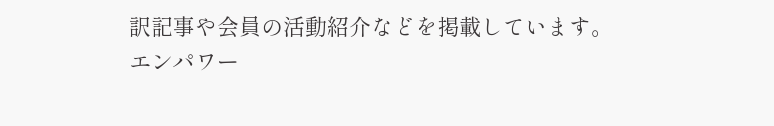訳記事や会員の活動紹介などを掲載しています。
エンパワー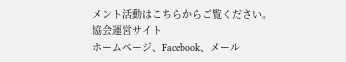メント活動はこちらからご覧ください。
協会運営サイト
ホームページ、Facebook、メール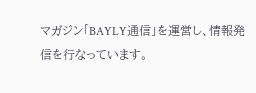マガジン「BAYLY通信」を運営し、情報発信を行なっています。